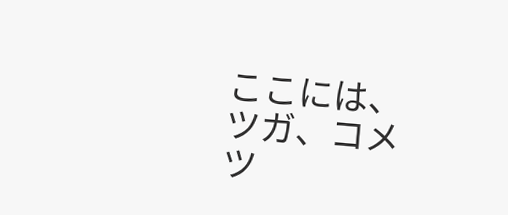ここには、ツガ、コメツ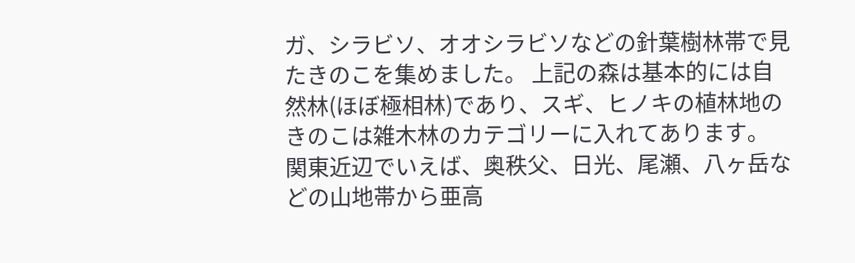ガ、シラビソ、オオシラビソなどの針葉樹林帯で見たきのこを集めました。 上記の森は基本的には自然林(ほぼ極相林)であり、スギ、ヒノキの植林地のきのこは雑木林のカテゴリーに入れてあります。 関東近辺でいえば、奥秩父、日光、尾瀬、八ヶ岳などの山地帯から亜高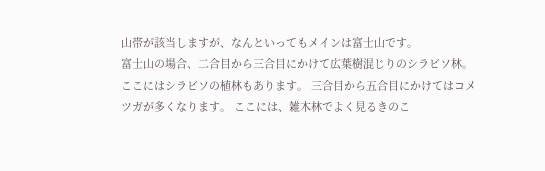山帯が該当しますが、なんといってもメインは富士山です。
富士山の場合、二合目から三合目にかけて広葉樹混じりのシラビソ林。ここにはシラビソの植林もあります。 三合目から五合目にかけてはコメツガが多くなります。 ここには、雑木林でよく見るきのこ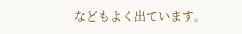などもよく出ています。